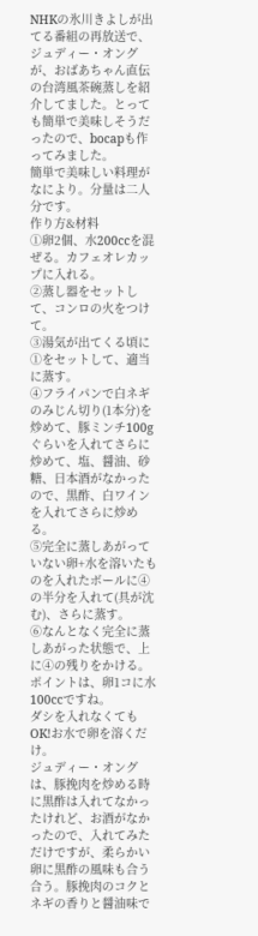NHKの氷川きよしが出てる番組の再放送で、ジュディー・オングが、おばあちゃん直伝の台湾風茶碗蒸しを紹介してました。とっても簡単で美味しそうだったので、bocapも作ってみました。
簡単で美味しい料理がなにより。分量は二人分です。
作り方&材料
①卵2個、水200ccを混ぜる。カフェオレカップに入れる。
②蒸し器をセットして、コンロの火をつけて。
③湯気が出てくる頃に ①をセットして、適当に蒸す。
④フライパンで白ネギのみじん切り(1本分)を炒めて、豚ミンチ100gぐらいを入れてさらに炒めて、塩、醤油、砂糖、日本酒がなかったので、黒酢、白ワインを入れてさらに炒める。
⑤完全に蒸しあがっていない卵+水を溶いたものを入れたボールに④の半分を入れて(具が沈む)、さらに蒸す。
⑥なんとなく完全に蒸しあがった状態で、上に④の残りをかける。
ポイントは、卵1コに水100ccですね。
ダシを入れなくてもOK!お水で卵を溶くだけ。
ジュディー・オングは、豚挽肉を炒める時に黒酢は入れてなかったけれど、お酒がなかったので、入れてみただけですが、柔らかい卵に黒酢の風味も合う合う。豚挽肉のコクとネギの香りと醤油味で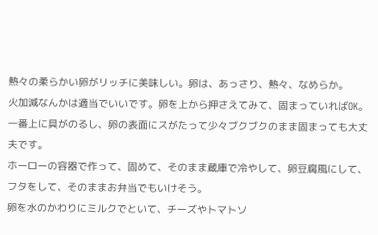熱々の柔らかい卵がリッチに美味しい。卵は、あっさり、熱々、なめらか。
火加減なんかは適当でいいです。卵を上から押さえてみて、固まっていればOK。一番上に具がのるし、卵の表面にスがたって少々ブクブクのまま固まっても大丈夫です。
ホーローの容器で作って、固めて、そのまま蔵庫で冷やして、卵豆腐風にして、フタをして、そのままお弁当でもいけそう。
卵を水のかわりにミルクでといて、チーズやトマトソ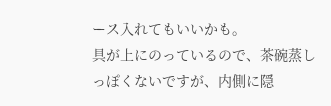ース入れてもいいかも。
具が上にのっているので、茶碗蒸しっぽくないですが、内側に隠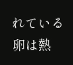れている卵は熱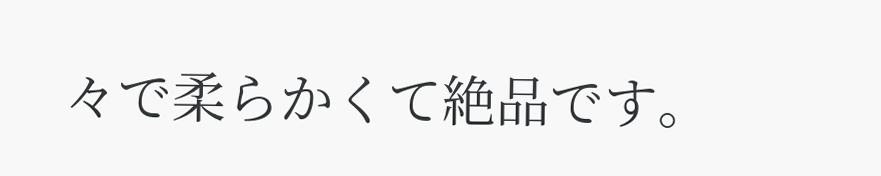々で柔らかくて絶品です。